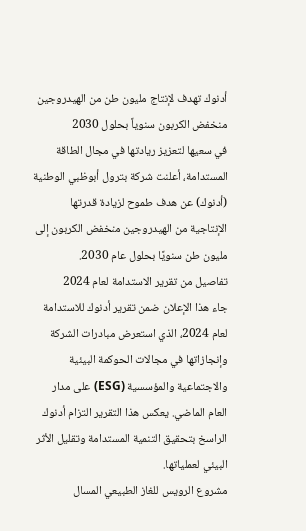أدنوك تهدف لإنتاج مليون طن من الهيدروجين منخفض الكربون سنوياً بحلول 2030
في سعيها لتعزيز ريادتها في مجال الطاقة المستدامة، أعلنت شركة بترول أبوظبي الوطنية (أدنوك) عن هدف طموح لزيادة قدرتها الإنتاجية من الهيدروجين منخفض الكربون إلى مليون طن سنويًا بحلول عام 2030.
تفاصيل من تقرير الاستدامة لعام 2024
جاء هذا الإعلان ضمن تقرير أدنوك للاستدامة لعام 2024، الذي استعرض مبادرات الشركة وإنجازاتها في مجالات الحوكمة البيئية والاجتماعية والمؤسسية (ESG) على مدار العام الماضي. يعكس هذا التقرير التزام أدنوك الراسخ بتحقيق التنمية المستدامة وتقليل الأثر البيئي لعملياتها.
مشروع الرويس للغاز الطبيعي المسال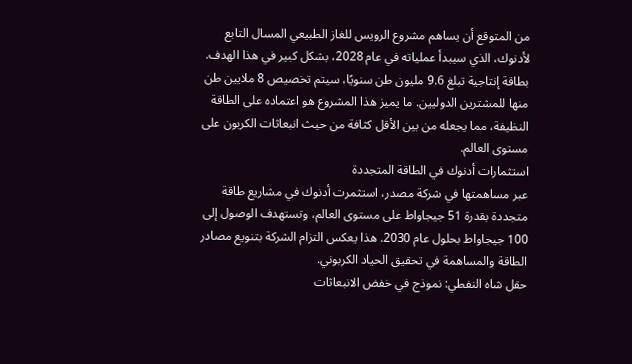من المتوقع أن يساهم مشروع الرويس للغاز الطبيعي المسال التابع لأدنوك، الذي سيبدأ عملياته في عام 2028، بشكل كبير في هذا الهدف. بطاقة إنتاجية تبلغ 9.6 مليون طن سنويًا، سيتم تخصيص 8 ملايين طن منها للمشترين الدوليين. ما يميز هذا المشروع هو اعتماده على الطاقة النظيفة، مما يجعله من بين الأقل كثافة من حيث انبعاثات الكربون على مستوى العالم.
استثمارات أدنوك في الطاقة المتجددة
عبر مساهمتها في شركة مصدر، استثمرت أدنوك في مشاريع طاقة متجددة بقدرة 51 جيجاواط على مستوى العالم، وتستهدف الوصول إلى 100 جيجاواط بحلول عام 2030. هذا يعكس التزام الشركة بتنويع مصادر الطاقة والمساهمة في تحقيق الحياد الكربوني.
حقل شاه النفطي: نموذج في خفض الانبعاثات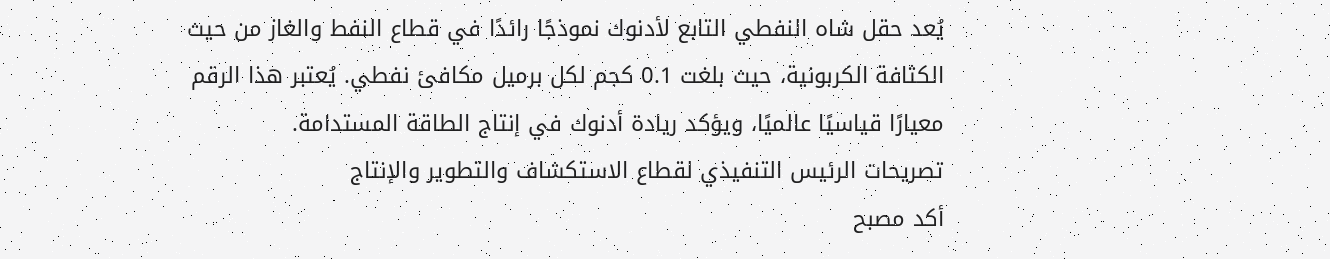يُعد حقل شاه النفطي التابع لأدنوك نموذجًا رائدًا في قطاع النفط والغاز من حيث الكثافة الكربونية، حيث بلغت 0.1 كجم لكل برميل مكافئ نفطي. يُعتبر هذا الرقم معيارًا قياسيًا عالميًا، ويؤكد ريادة أدنوك في إنتاج الطاقة المستدامة.
تصريحات الرئيس التنفيذي لقطاع الاستكشاف والتطوير والإنتاج
أكد مصبح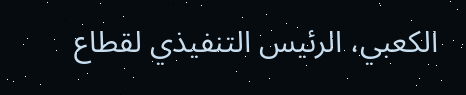الكعبي، الرئيس التنفيذي لقطاع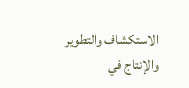الاستكشاف والتطوير والإنتاج في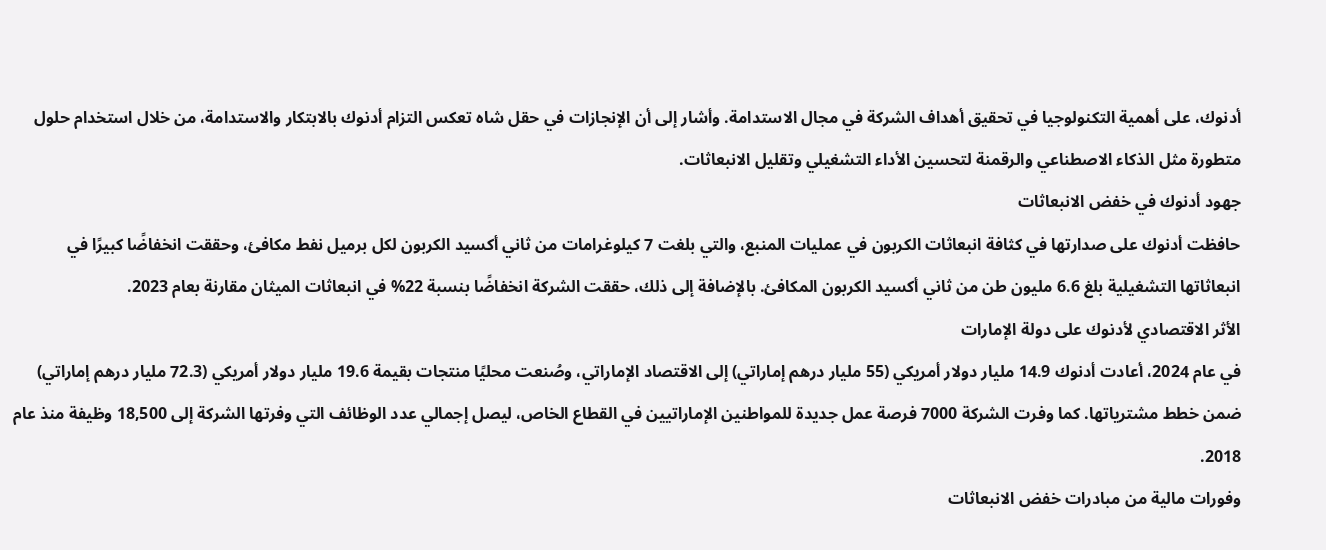أدنوك، على أهمية التكنولوجيا في تحقيق أهداف الشركة في مجال الاستدامة. وأشار إلى أن الإنجازات في حقل شاه تعكس التزام أدنوك بالابتكار والاستدامة، من خلال استخدام حلول متطورة مثل الذكاء الاصطناعي والرقمنة لتحسين الأداء التشغيلي وتقليل الانبعاثات.
جهود أدنوك في خفض الانبعاثات
حافظت أدنوك على صدارتها في كثافة انبعاثات الكربون في عمليات المنبع، والتي بلغت 7 كيلوغرامات من ثاني أكسيد الكربون لكل برميل نفط مكافئ، وحققت انخفاضًا كبيرًا في انبعاثاتها التشغيلية بلغ 6.6 مليون طن من ثاني أكسيد الكربون المكافئ. بالإضافة إلى ذلك، حققت الشركة انخفاضًا بنسبة 22% في انبعاثات الميثان مقارنة بعام 2023.
الأثر الاقتصادي لأدنوك على دولة الإمارات
في عام 2024، أعادت أدنوك 14.9 مليار دولار أمريكي (55 مليار درهم إماراتي) إلى الاقتصاد الإماراتي، وصُنعت محليًا منتجات بقيمة 19.6 مليار دولار أمريكي (72.3 مليار درهم إماراتي) ضمن خطط مشترياتها. كما وفرت الشركة 7000 فرصة عمل جديدة للمواطنين الإماراتيين في القطاع الخاص، ليصل إجمالي عدد الوظائف التي وفرتها الشركة إلى 18,500 وظيفة منذ عام 2018.
وفورات مالية من مبادرات خفض الانبعاثات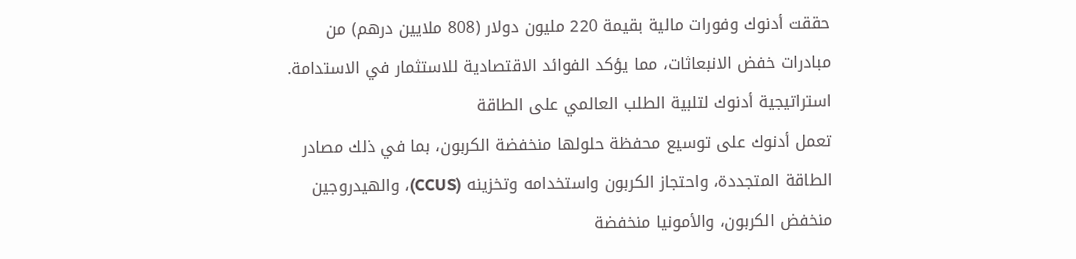حققت أدنوك وفورات مالية بقيمة 220 مليون دولار (808 ملايين درهم) من مبادرات خفض الانبعاثات، مما يؤكد الفوائد الاقتصادية للاستثمار في الاستدامة.
استراتيجية أدنوك لتلبية الطلب العالمي على الطاقة
تعمل أدنوك على توسيع محفظة حلولها منخفضة الكربون، بما في ذلك مصادر الطاقة المتجددة، واحتجاز الكربون واستخدامه وتخزينه (CCUS)، والهيدروجين منخفض الكربون، والأمونيا منخفضة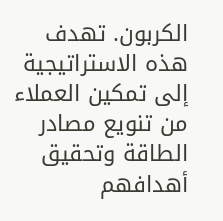الكربون. تهدف هذه الاستراتيجية إلى تمكين العملاء من تنويع مصادر الطاقة وتحقيق أهدافهم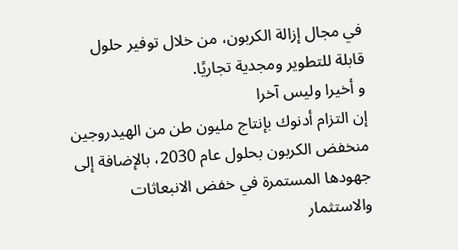في مجال إزالة الكربون، من خلال توفير حلول قابلة للتطوير ومجدية تجاريًا.
و أخيرا وليس آخرا
إن التزام أدنوك بإنتاج مليون طن من الهيدروجين منخفض الكربون بحلول عام 2030، بالإضافة إلى جهودها المستمرة في خفض الانبعاثات والاستثمار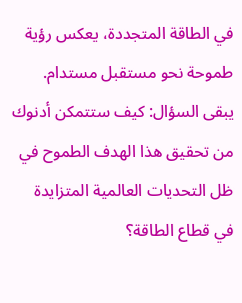في الطاقة المتجددة، يعكس رؤية طموحة نحو مستقبل مستدام. يبقى السؤال: كيف ستتمكن أدنوك من تحقيق هذا الهدف الطموح في ظل التحديات العالمية المتزايدة في قطاع الطاقة؟